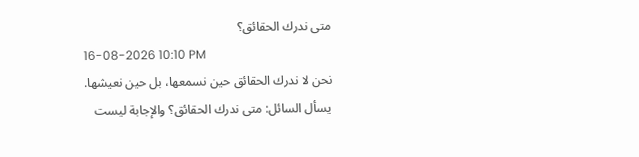متى ندرك الحقائق؟
16-08-2026 10:10 PM
نحن لا ندرك الحقائق حين نسمعها، بل حين نعيشها.
يسأل السائل: متى ندرك الحقائق؟ والإجابة ليست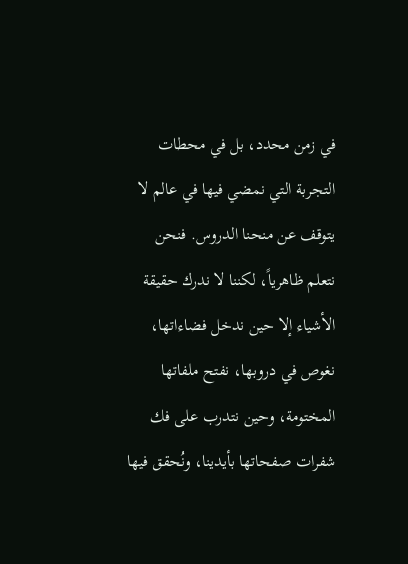في زمن محدد، بل في محطات التجربة التي نمضي فيها في عالم لا يتوقف عن منحنا الدروس. فنحن نتعلم ظاهرياً، لكننا لا ندرك حقيقة الأشياء إلا حين ندخل فضاءاتها، نغوص في دروبها، نفتح ملفاتها المختومة، وحين نتدرب على فك شفرات صفحاتها بأيدينا، ونُحقق فيها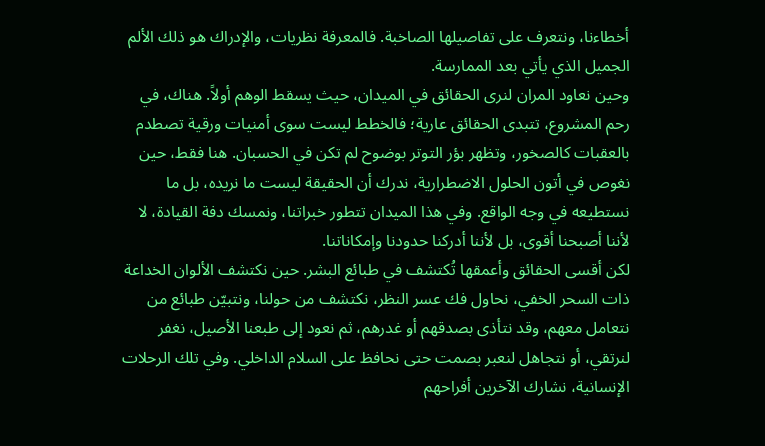أخطاءنا، ونتعرف على تفاصيلها الصاخبة. فالمعرفة نظريات، والإدراك هو ذلك الألم الجميل الذي يأتي بعد الممارسة.
وحين نعاود المران لنرى الحقائق في الميدان، حيث يسقط الوهم أولاً. هناك، في رحم المشروع، تتبدى الحقائق عارية؛ فالخطط ليست سوى أمنيات ورقية تصطدم بالعقبات كالصخور، وتظهر بؤر التوتر بوضوح لم تكن في الحسبان. هنا فقط، حين نغوص في أتون الحلول الاضطرارية، ندرك أن الحقيقة ليست ما نريده، بل ما نستطيعه في وجه الواقع. وفي هذا الميدان تتطور خبراتنا، ونمسك دفة القيادة، لا لأننا أصبحنا أقوى، بل لأننا أدركنا حدودنا وإمكاناتنا.
لكن أقسى الحقائق وأعمقها تُكتشف في طبائع البشر. حين نكتشف الألوان الخداعة ذات السحر الخفي، نحاول فك عسر النظر، نكتشف من حولنا، ونتبيّن طبائع من نتعامل معهم، وقد نتأذى بصدقهم أو غدرهم، ثم نعود إلى طبعنا الأصيل، نغفر لنرتقي، أو نتجاهل لنعبر بصمت حتى نحافظ على السلام الداخلي. وفي تلك الرحلات الإنسانية، نشارك الآخرين أفراحهم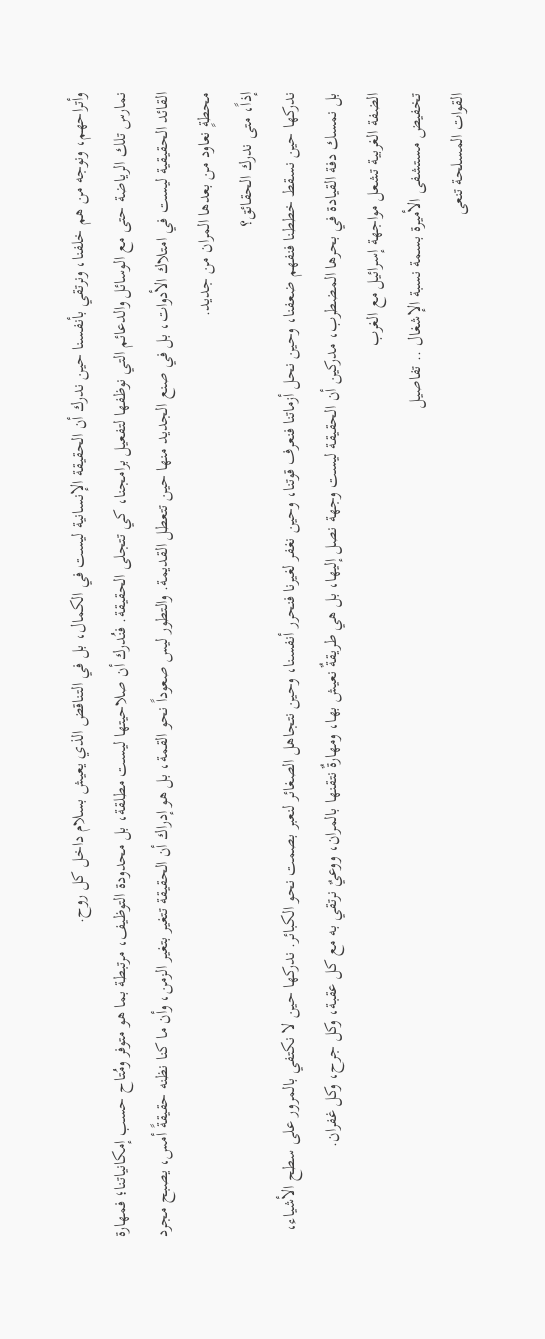وأتراحهم، ونوجه من هم خلفنا، ونرتقي بأنفسنا حين ندرك أن الحقيقة الإنسانية ليست في الكمال، بل في التناقض الذي يعيش بسلام داخل كل روح.
نمارس تلك الرياضة حتى مع الوسائل والدعائم التي نوظفها لتفعيل برامجنا، كي تتجلى الحقيقة. فنُدرك أن صلاحيتها ليست مطلقة، بل محدودة التوظيف، مرتبطة بما هو متوفر ومُتاح حسب إمكانياتنا؛ فمهارة القائد الحقيقية ليست في امتلاك الأدوات، بل في صنع الجديد منها حين تتعطل القديمة. والتطور ليس صعوداً نحو القمة، بل هو إدراك أن الحقيقة تتغير بتغير الزمن، وأن ما كنا نظنه حقيقةً أمس، يصبح مجرد محطةٍ نعاود من بعدها المران من جديد.
إذاً، متى ندرك الحقائق؟
ندركها حين نسقط خططنا فنفهم ضعفنا، وحين نحل أزماتنا فنعرف قوتنا، وحين نغفر لغيرنا فنحرر أنفسنا، وحين نتجاهل الصغائر لنعبر بصمت نحو الكبائر. ندركها حين لا نكتفي بالمرور على سطح الأشياء، بل نمسك دفة القيادة في بحرها المضطرب، مدركين أن الحقيقة ليست وجهة نصل إليها، بل هي طريقةٌ نعيش بها، ومهارةٌ نتقنها بالمران، ووعيٌ نرتقي به مع كل عقبة، وكل جرح، وكل غفران.
الضفة الغربية تشعل مواجهة إسرائيل مع الغرب
تخفيض مستشفى الأميرة بسمة نسبة الإشغال .. تفاصيل
القوات المسلحة تنعى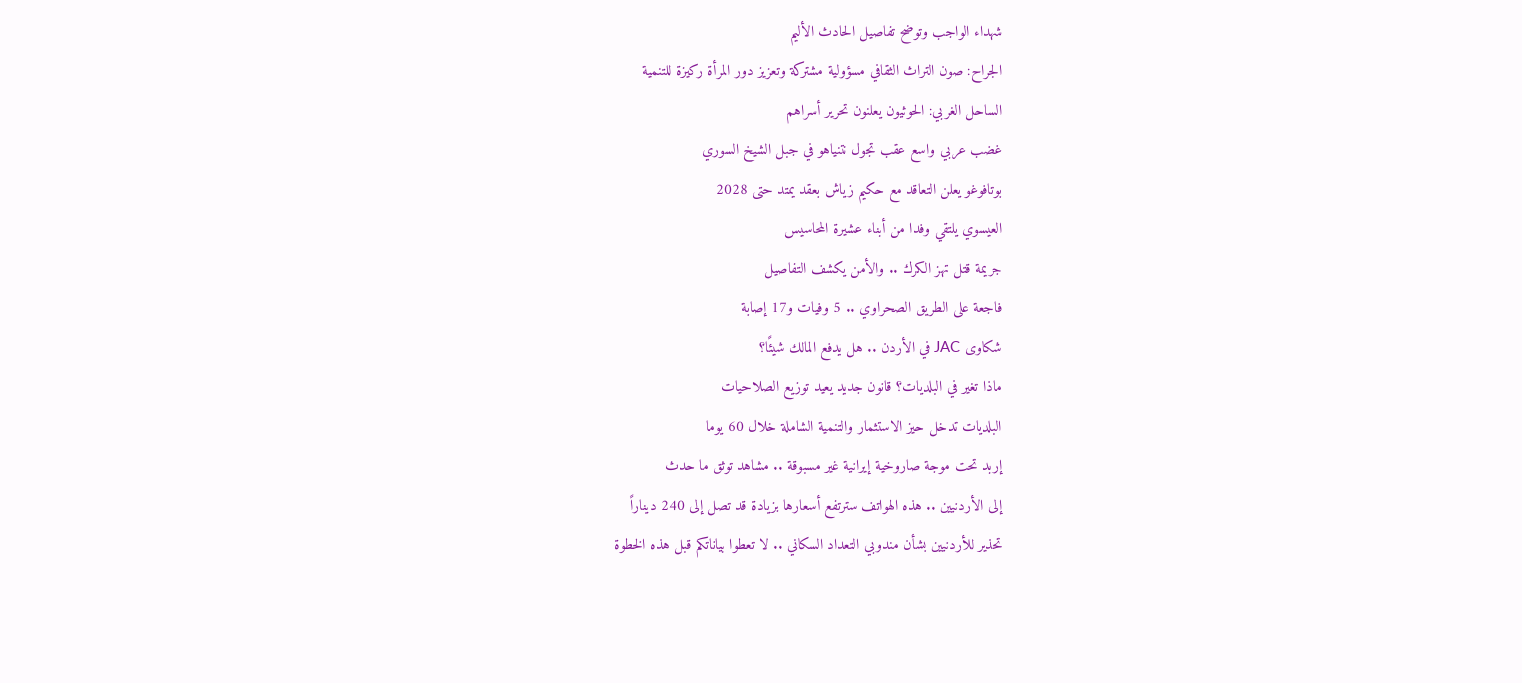شهداء الواجب وتوضح تفاصيل الحادث الأليم
الجراح: صون التراث الثقافي مسؤولية مشتركة وتعزيز دور المرأة ركيزة للتنمية
الساحل الغربي: الحوثيون يعلنون تحرير أسراهم
غضب عربي واسع عقب تجول نتنياهو في جبل الشيخ السوري
بوتافوغو يعلن التعاقد مع حكيم زياش بعقد يمتد حتى 2028
العيسوي يلتقي وفدا من أبناء عشيرة المحاسيس
جريمة قتل تهز الكرك .. والأمن يكشف التفاصيل
فاجعة على الطريق الصحراوي .. 5 وفيات و17 إصابة
شكاوى JAC في الأردن .. هل يدفع المالك شيئًا؟
ماذا تغير في البلديات؟ قانون جديد يعيد توزيع الصلاحيات
البلديات تدخل حيز الاستثمار والتنمية الشاملة خلال 60 يوما
إربد تحت موجة صاروخية إيرانية غير مسبوقة .. مشاهد توثق ما حدث
إلى الأردنيين .. هذه الهواتف سترتفع أسعارها بزيادة قد تصل إلى 240 ديناراً
تحذير للأردنيين بشأن مندوبي التعداد السكاني .. لا تعطوا بياناتكم قبل هذه الخطوة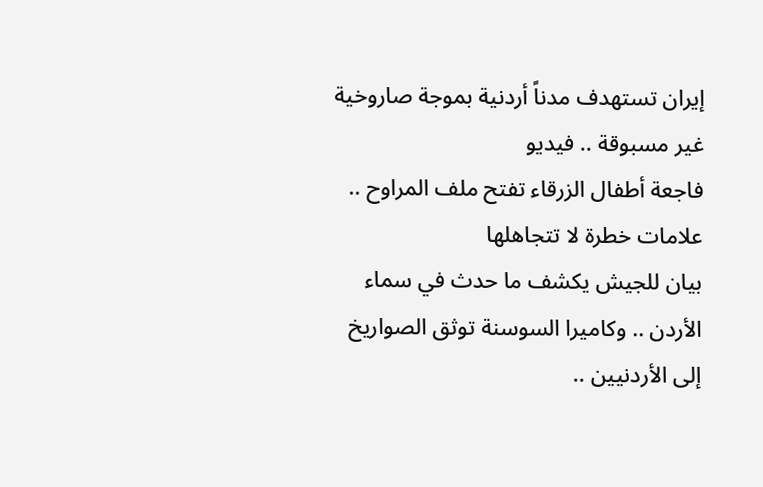إيران تستهدف مدناً أردنية بموجة صاروخية غير مسبوقة .. فيديو
فاجعة أطفال الزرقاء تفتح ملف المراوح .. علامات خطرة لا تتجاهلها
بيان للجيش يكشف ما حدث في سماء الأردن .. وكاميرا السوسنة توثق الصواريخ
إلى الأردنيين ..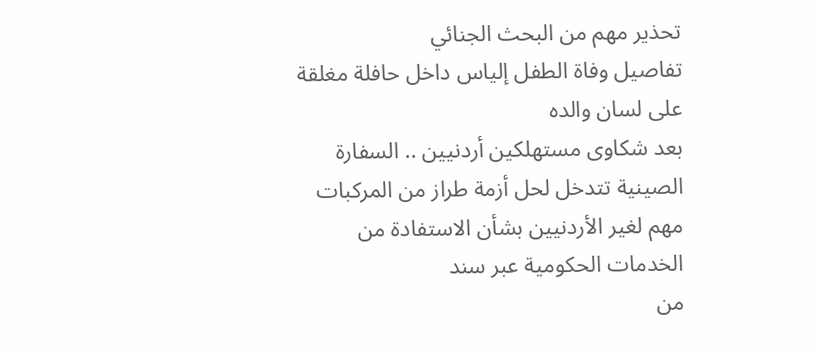تحذير مهم من البحث الجنائي
تفاصيل وفاة الطفل إلياس داخل حافلة مغلقة على لسان والده
بعد شكاوى مستهلكين أردنيين .. السفارة الصينية تتدخل لحل أزمة طراز من المركبات
مهم لغير الأردنيين بشأن الاستفادة من الخدمات الحكومية عبر سند
من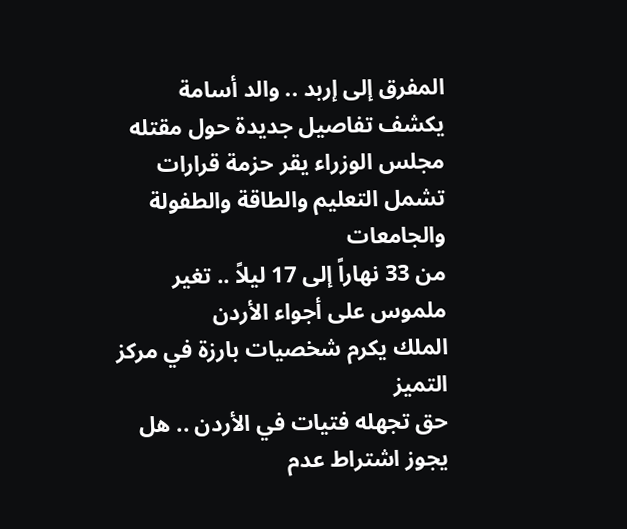المفرق إلى إربد .. والد أسامة يكشف تفاصيل جديدة حول مقتله
مجلس الوزراء يقر حزمة قرارات تشمل التعليم والطاقة والطفولة والجامعات
من 33 نهاراً إلى 17 ليلاً .. تغير ملموس على أجواء الأردن
الملك يكرم شخصيات بارزة في مركز التميز
حق تجهله فتيات في الأردن .. هل يجوز اشتراط عدم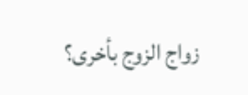زواج الزوج بأخرى؟